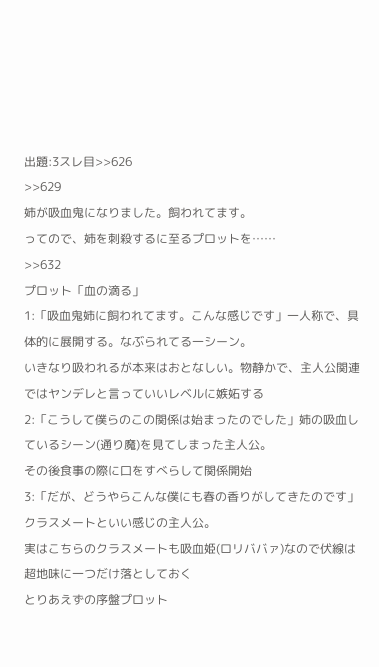出題:3スレ目>>626
>>629
姉が吸血鬼になりました。飼われてます。
ってので、姉を刺殺するに至るプロットを……
>>632
プロット「血の滴る」
1:「吸血鬼姉に飼われてます。こんな感じです」一人称で、具体的に展開する。なぶられてる一シーン。
いきなり吸われるが本来はおとなしい。物静かで、主人公関連ではヤンデレと言っていいレベルに嫉妬する
2:「こうして僕らのこの関係は始まったのでした」姉の吸血しているシーン(通り魔)を見てしまった主人公。
その後食事の際に口をすべらして関係開始
3:「だが、どうやらこんな僕にも春の香りがしてきたのです」クラスメートといい感じの主人公。
実はこちらのクラスメートも吸血姫(ロリババァ)なので伏線は超地味に一つだけ落としておく
とりあえずの序盤プロット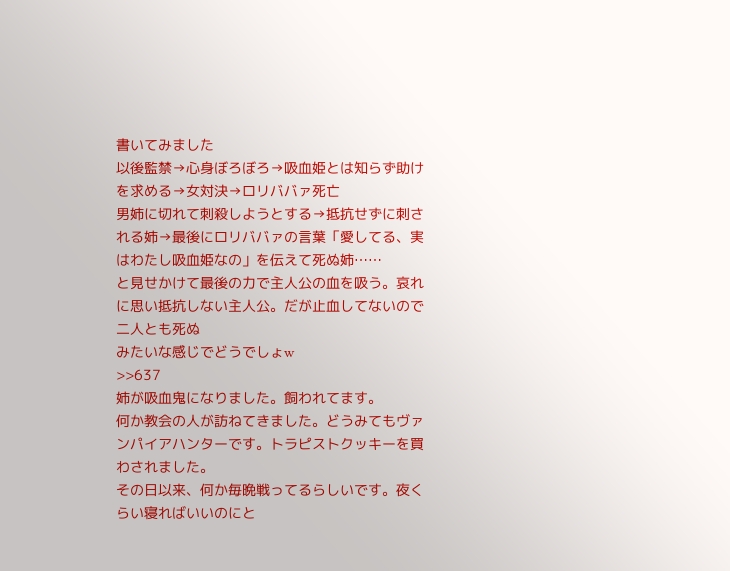書いてみました
以後監禁→心身ぼろぼろ→吸血姫とは知らず助けを求める→女対決→ロリババァ死亡
男姉に切れて刺殺しようとする→抵抗せずに刺される姉→最後にロリババァの言葉「愛してる、実はわたし吸血姫なの」を伝えて死ぬ姉……
と見せかけて最後の力で主人公の血を吸う。哀れに思い抵抗しない主人公。だが止血してないので二人とも死ぬ
みたいな感じでどうでしょw
>>637
姉が吸血鬼になりました。飼われてます。
何か教会の人が訪ねてきました。どうみてもヴァンパイアハンターです。トラピストクッキーを買わされました。
その日以来、何か毎晩戦ってるらしいです。夜くらい寝ればいいのにと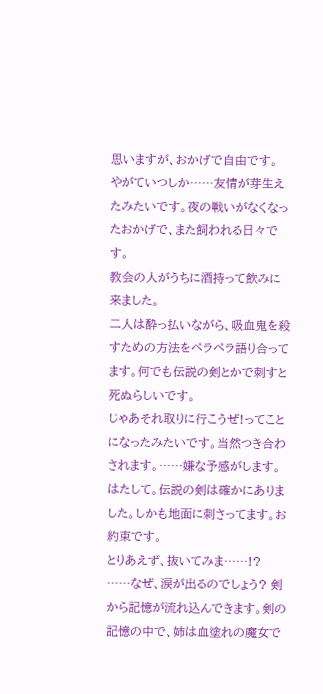思いますが、おかげで自由です。
やがていつしか……友情が芽生えたみたいです。夜の戦いがなくなったおかげで、また飼われる日々です。
教会の人がうちに酒持って飲みに来ました。
二人は酔っ払いながら、吸血鬼を殺すための方法をペラペラ語り合ってます。何でも伝説の剣とかで刺すと死ぬらしいです。
じゃあそれ取りに行こうぜ!ってことになったみたいです。当然つき合わされます。……嫌な予感がします。
はたして。伝説の剣は確かにありました。しかも地面に刺さってます。お約束です。
とりあえず、抜いてみま……!?
……なぜ、涙が出るのでしょう? 剣から記憶が流れ込んできます。剣の記憶の中で、姉は血塗れの魔女で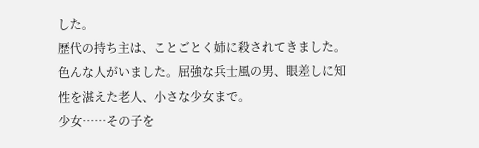した。
歴代の持ち主は、ことごとく姉に殺されてきました。色んな人がいました。屈強な兵士風の男、眼差しに知性を湛えた老人、小さな少女まで。
少女……その子を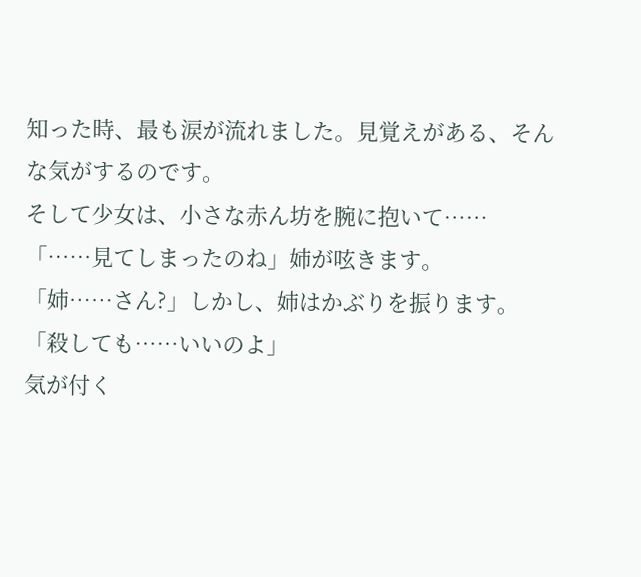知った時、最も涙が流れました。見覚えがある、そんな気がするのです。
そして少女は、小さな赤ん坊を腕に抱いて……
「……見てしまったのね」姉が呟きます。
「姉……さん?」しかし、姉はかぶりを振ります。
「殺しても……いいのよ」
気が付く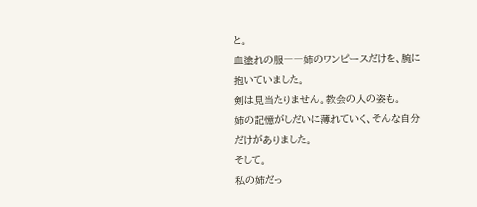と。
血塗れの服――姉のワンピースだけを、腕に抱いていました。
剣は見当たりません。教会の人の姿も。
姉の記憶がしだいに薄れていく、そんな自分だけがありました。
そして。
私の姉だっ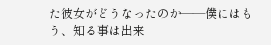た彼女がどうなったのか――僕にはもう、知る事は出来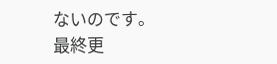ないのです。
最終更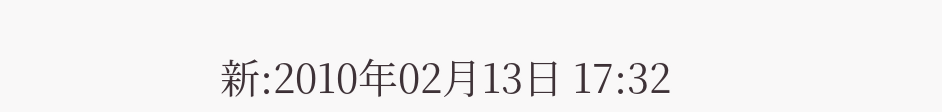新:2010年02月13日 17:32